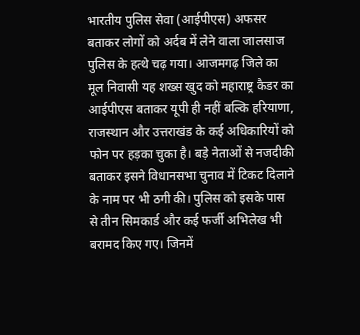भारतीय पुलिस सेवा (आईपीएस) अफसर बताकर लोगों को अर्दब में लेने वाला जालसाज पुलिस के हत्थे चढ़ गया। आजमगढ़ जिले का मूल निवासी यह शख्स खुद को महाराष्ट्र कैडर का आईपीएस बताकर यूपी ही नहीं बल्कि हरियाणा, राजस्थान और उत्तराखंड के कई अधिकारियों को फोन पर हड़का चुका है। बड़े नेताओं से नजदीकी बताकर इसने विधानसभा चुनाव में टिकट दिलाने के नाम पर भी ठगी की। पुलिस को इसके पास से तीन सिमकार्ड और कई फर्जी अभिलेख भी बरामद किए गए। जिनमें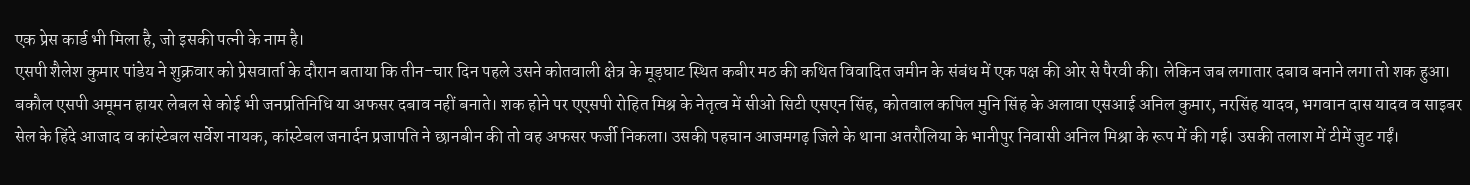एक प्रेस कार्ड भी मिला है, जो इसकी पत्नी के नाम है।
एसपी शैलेश कुमार पांडेय ने शुक्रवार को प्रेसवार्ता के दौरान बताया कि तीन-चार दिन पहले उसने कोतवाली क्षेत्र के मूड़घाट स्थित कबीर मठ की कथित विवादित जमीन के संबंध में एक पक्ष की ओर से पैरवी की। लेकिन जब लगातार दबाव बनाने लगा तो शक हुआ। बकौल एसपी अमूमन हायर लेबल से कोई भी जनप्रतिनिधि या अफसर दबाव नहीं बनाते। शक होने पर एएसपी रोहित मिश्र के नेतृत्व में सीओ सिटी एसएन सिंह, कोतवाल कपिल मुनि सिंह के अलावा एसआई अनिल कुमार, नरसिंह यादव, भगवान दास यादव व साइबर सेल के हिंदे आजाद व कांस्टेबल सर्वेश नायक, कांस्टेबल जनार्दन प्रजापति ने छानबीन की तो वह अफसर फर्जी निकला। उसकी पहचान आजमगढ़ जिले के थाना अतरौलिया के भानीपुर निवासी अनिल मिश्रा के रूप में की गई। उसकी तलाश में टीमें जुट गईं।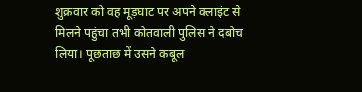शुक्रवार को वह मूड़घाट पर अपने क्लाइंट से मिलने पहुंचा तभी कोतवाली पुलिस ने दबोच लिया। पूछताछ में उसने कबूल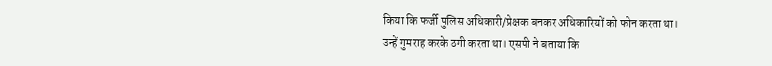किया कि फर्जी पुलिस अधिकारी/प्रेक्षक बनकर अधिकारियों को फोन करता था। उन्हें गुमराह करके ठगी करता था। एसपी ने बताया कि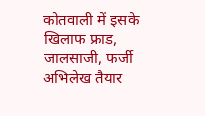कोतवाली में इसके खिलाफ फ्राड, जालसाजी, फर्जी अभिलेख तैयार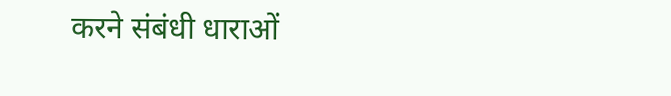करने संबंधी धाराओं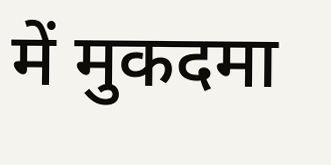में मुकदमा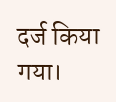दर्ज किया गया।